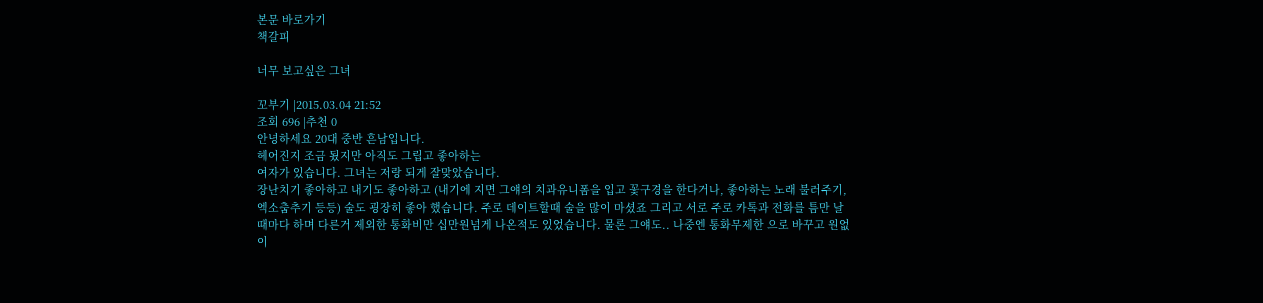본문 바로가기
책갈피

너무 보고싶은 그녀

꼬부기 |2015.03.04 21:52
조회 696 |추천 0
안녕하세요 20대 중반 흔남입니다.
헤어진지 조금 됬지만 아직도 그립고 좋아하는
여자가 있습니다. 그녀는 저랑 되게 잘맞았습니다.
장난치기 좋아하고 내기도 좋아하고 (내기에 지면 그얘의 치과유니폼을 입고 꽃구경을 한다거나, 좋아하는 노래 불러주기, 엑소춤추기 등등) 술도 굉장히 좋아 했습니다. 주로 데이트할때 술을 많이 마셨죠 그리고 서로 주로 카톡과 전화를 틈만 날때마다 하며 다른거 제외한 통화비만 십만원넘게 나온적도 있었습니다. 물론 그얘도.. 나중엔 통화무제한 으로 바꾸고 원없이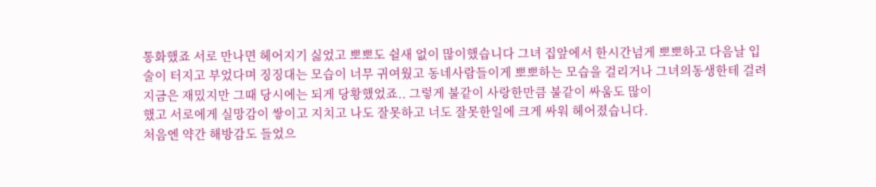통화했죠 서로 만나면 헤어지기 싫었고 뽀뽀도 쉴새 없이 많이했습니다 그녀 집앞에서 한시간넘게 뽀뽀하고 다음날 입술이 터지고 부었다며 징징대는 모습이 너무 귀여웠고 동네사람들이게 뽀뽀하는 모습을 걸리거나 그녀의동생한테 걸려 지금은 재밌지만 그때 당시에는 되게 당황했었죠.. 그렇게 불같이 사랑한만큼 불같이 싸움도 많이
했고 서로에게 실망감이 쌓이고 지치고 나도 잘못하고 너도 잘못한일에 크게 싸워 헤어졌습니다.
처음엔 약간 해방감도 들었으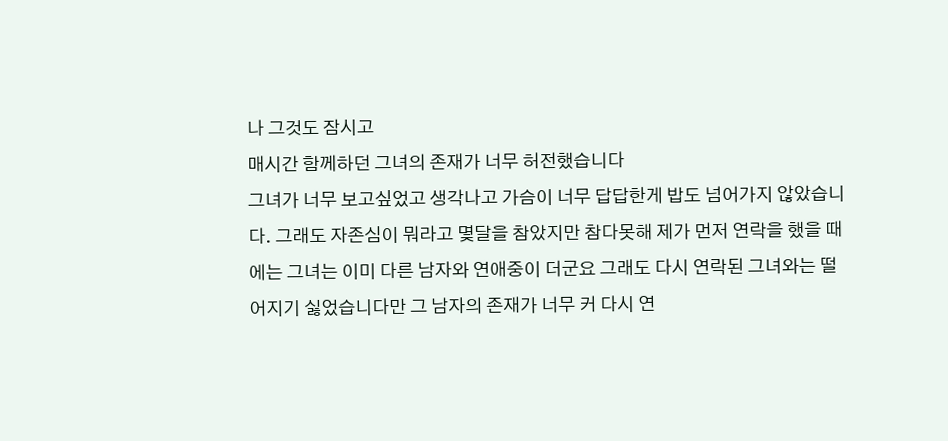나 그것도 잠시고
매시간 함께하던 그녀의 존재가 너무 허전했습니다
그녀가 너무 보고싶었고 생각나고 가슴이 너무 답답한게 밥도 넘어가지 않았습니다. 그래도 자존심이 뭐라고 몇달을 참았지만 참다못해 제가 먼저 연락을 했을 때에는 그녀는 이미 다른 남자와 연애중이 더군요 그래도 다시 연락된 그녀와는 떨어지기 싫었습니다만 그 남자의 존재가 너무 커 다시 연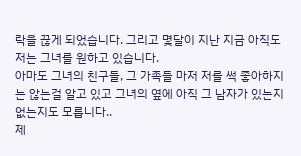락을 끊게 되었습니다. 그리고 몇달이 지난 지금 아직도 저는 그녀를 원하고 있습니다.
아마도 그녀의 친구들, 그 가족들 마저 저를 썩 좋아하지는 않는걸 알고 있고 그녀의 옆에 아직 그 남자가 있는지 없는지도 모릅니다..
제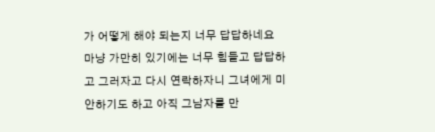가 어떻게 해야 되는지 너무 답답하네요
마냥 가만히 있기에는 너무 힘들고 답답하고 그러자고 다시 연락하자니 그녀에게 미안하기도 하고 아직 그남자를 만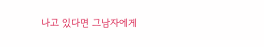나고 있다면 그남자에게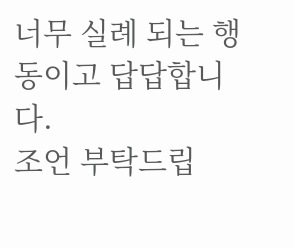너무 실례 되는 행동이고 답답합니다.
조언 부탁드립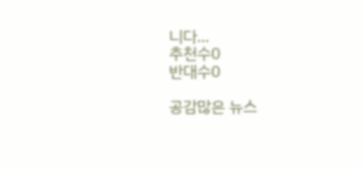니다...
추천수0
반대수0

공감많은 뉴스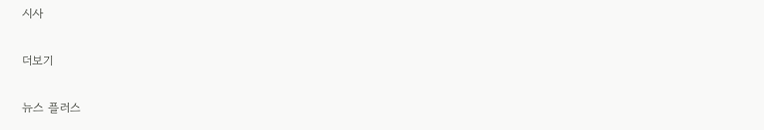시사

더보기

뉴스 플러스